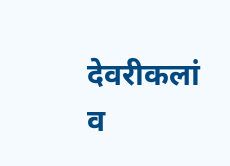देवरीकलां व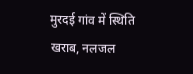मुरदई गांव में स्थिति खराब, नलजल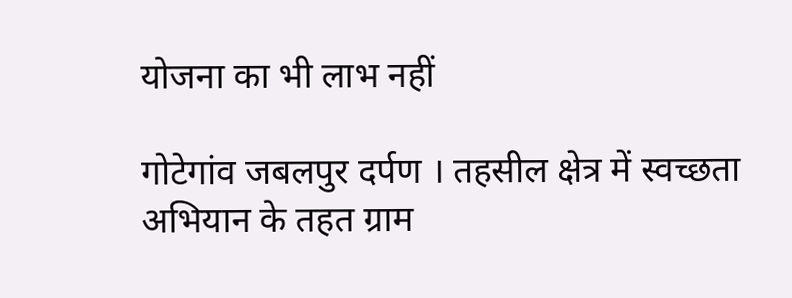योजना का भी लाभ नहीं

गोटेगांव जबलपुर दर्पण । तहसील क्षेत्र में स्वच्छता अभियान के तहत ग्राम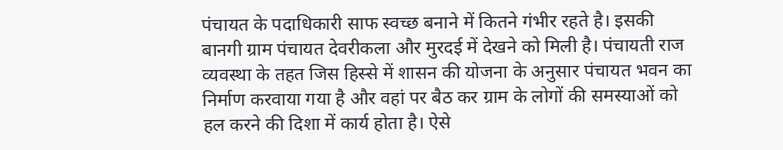पंचायत के पदाधिकारी साफ स्वच्छ बनाने में कितने गंभीर रहते है। इसकी बानगी ग्राम पंचायत देवरीकला और मुरदई में देखने को मिली है। पंचायती राज व्यवस्था के तहत जिस हिस्से में शासन की योजना के अनुसार पंचायत भवन का निर्माण करवाया गया है और वहां पर बैठ कर ग्राम के लोगों की समस्याओं को हल करने की दिशा में कार्य होता है। ऐसे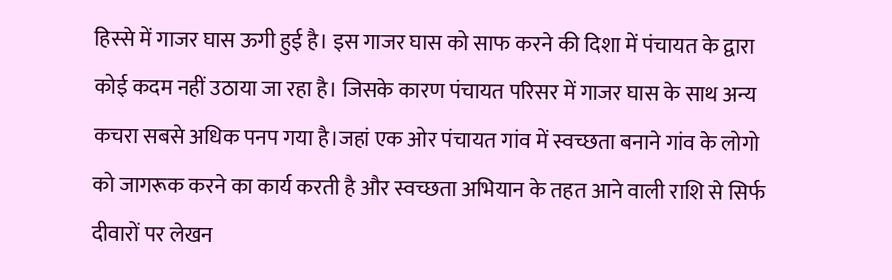हिस्से में गाजर घास ऊगी हुई है। इस गाजर घास को साफ करने की दिशा में पंचायत के द्वारा कोई कदम नहीं उठाया जा रहा है। जिसके कारण पंचायत परिसर में गाजर घास के साथ अन्य कचरा सबसे अधिक पनप गया है।जहां एक ओर पंचायत गांव में स्वच्छता बनाने गांव के लोगो को जागरूक करने का कार्य करती है और स्वच्छता अभियान के तहत आने वाली राशि से सिर्फ दीवारों पर लेखन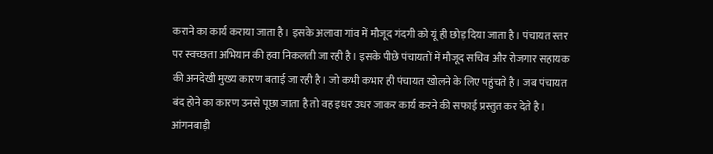कराने का कार्य कराया जाता है। इसके अलावा गांव में मौजूद गंदगी को यूं ही छोड़ दिया जाता है। पंचायत स्तर पर स्वच्छता अभियान की हवा निकलती जा रही है। इसके पीछे पंचायतों में मौजूद सचिव और रोजगार सहायक की अनदेखी मुख्य कारण बताई जा रही है। जो कभी कभार ही पंचायत खोलने के लिए पहुंचते है। जब पंचायत बंद होने का कारण उनसे पूछा जाता है तो वह इधर उधर जाकर कार्य करने की सफाई प्रस्तुत कर देते है।
आंगनबाड़ी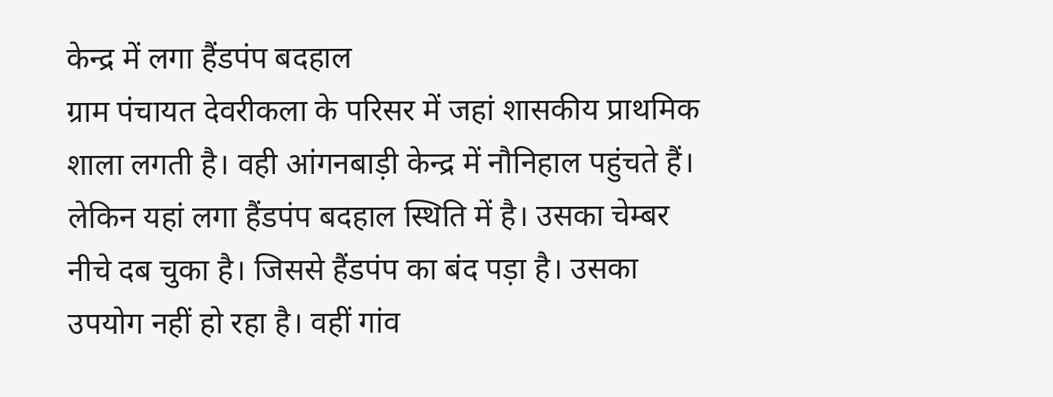केन्द्र में लगा हैंडपंप बदहाल
ग्राम पंचायत देवरीकला के परिसर में जहां शासकीय प्राथमिक शाला लगती है। वही आंगनबाड़ी केन्द्र में नौनिहाल पहुंचते हैं। लेकिन यहां लगा हैंडपंप बदहाल स्थिति में है। उसका चेम्बर नीचे दब चुका है। जिससे हैंडपंप का बंद पड़ा है। उसका उपयोग नहीं हो रहा है। वहीं गांव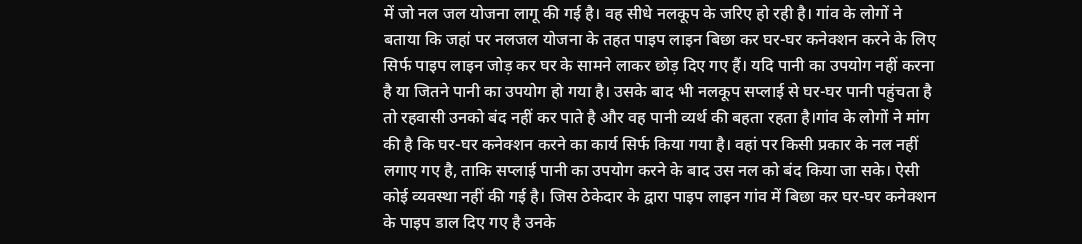में जो नल जल योजना लागू की गई है। वह सीधे नलकूप के जरिए हो रही है। गांव के लोगों ने बताया कि जहां पर नलजल योजना के तहत पाइप लाइन बिछा कर घर-घर कनेक्शन करने के लिए सिर्फ पाइप लाइन जोड़ कर घर के सामने लाकर छोड़ दिए गए हैं। यदि पानी का उपयोग नहीं करना है या जितने पानी का उपयोग हो गया है। उसके बाद भी नलकूप सप्लाई से घर-घर पानी पहुंचता है तो रहवासी उनको बंद नहीं कर पाते है और वह पानी व्यर्थ की बहता रहता है।गांव के लोगों ने मांग की है कि घर-घर कनेक्शन करने का कार्य सिर्फ किया गया है। वहां पर किसी प्रकार के नल नहीं लगाए गए है, ताकि सप्लाई पानी का उपयोग करने के बाद उस नल को बंद किया जा सके। ऐसी कोई व्यवस्था नहीं की गई है। जिस ठेकेदार के द्वारा पाइप लाइन गांव में बिछा कर घर-घर कनेक्शन के पाइप डाल दिए गए है उनके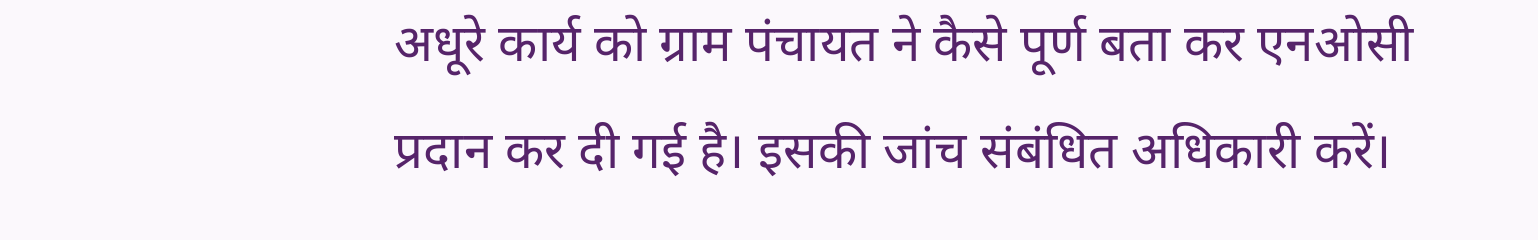अधूरे कार्य को ग्राम पंचायत ने कैसे पूर्ण बता कर एनओसी प्रदान कर दी गई है। इसकी जांच संबंधित अधिकारी करें।